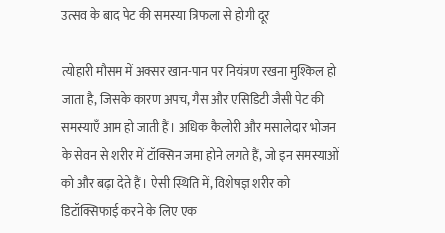उत्सव के बाद पेट की समस्या त्रिफला से होगी दूर

त्योहारी मौसम में अक्सर खान-पान पर नियंत्रण रखना मुश्किल हो जाता है, जिसके कारण अपच, गैस और एसिडिटी जैसी पेट की समस्याएँ आम हो जाती हैं। अधिक कैलोरी और मसालेदार भोजन के सेवन से शरीर में टॉक्सिन जमा होने लगते हैं, जो इन समस्याओं को और बढ़ा देते हैं। ऐसी स्थिति में, विशेषज्ञ शरीर को डिटॉक्सिफाई करने के लिए एक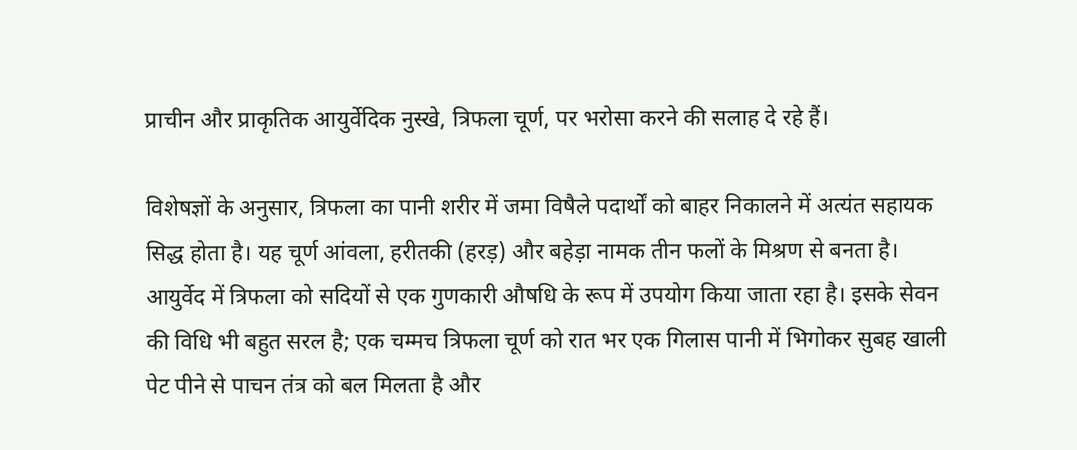प्राचीन और प्राकृतिक आयुर्वेदिक नुस्खे, त्रिफला चूर्ण, पर भरोसा करने की सलाह दे रहे हैं।

विशेषज्ञों के अनुसार, त्रिफला का पानी शरीर में जमा विषैले पदार्थों को बाहर निकालने में अत्यंत सहायक सिद्ध होता है। यह चूर्ण आंवला, हरीतकी (हरड़) और बहेड़ा नामक तीन फलों के मिश्रण से बनता है। आयुर्वेद में त्रिफला को सदियों से एक गुणकारी औषधि के रूप में उपयोग किया जाता रहा है। इसके सेवन की विधि भी बहुत सरल है; एक चम्मच त्रिफला चूर्ण को रात भर एक गिलास पानी में भिगोकर सुबह खाली पेट पीने से पाचन तंत्र को बल मिलता है और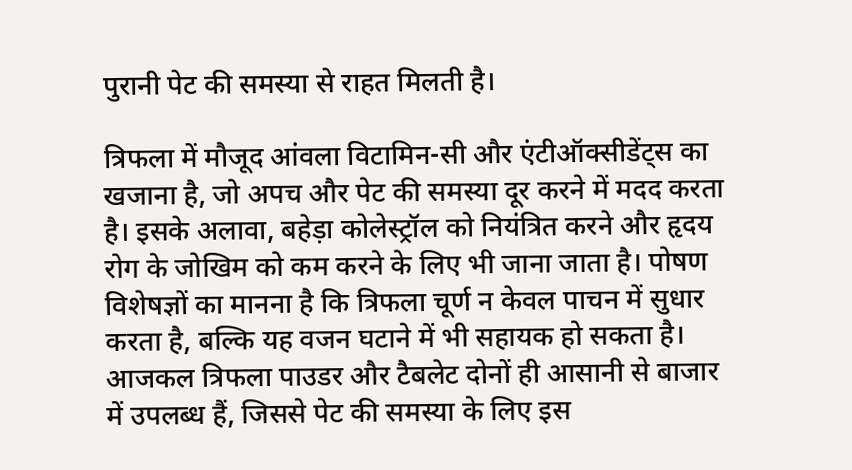पुरानी पेट की समस्या से राहत मिलती है।

त्रिफला में मौजूद आंवला विटामिन-सी और एंटीऑक्सीडेंट्स का खजाना है, जो अपच और पेट की समस्या दूर करने में मदद करता है। इसके अलावा, बहेड़ा कोलेस्ट्रॉल को नियंत्रित करने और हृदय रोग के जोखिम को कम करने के लिए भी जाना जाता है। पोषण विशेषज्ञों का मानना है कि त्रिफला चूर्ण न केवल पाचन में सुधार करता है, बल्कि यह वजन घटाने में भी सहायक हो सकता है। आजकल त्रिफला पाउडर और टैबलेट दोनों ही आसानी से बाजार में उपलब्ध हैं, जिससे पेट की समस्या के लिए इस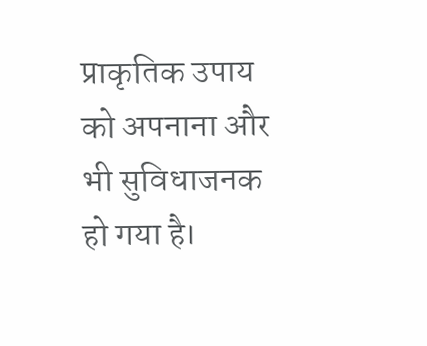प्राकृतिक उपाय को अपनाना और भी सुविधाजनक हो गया है।